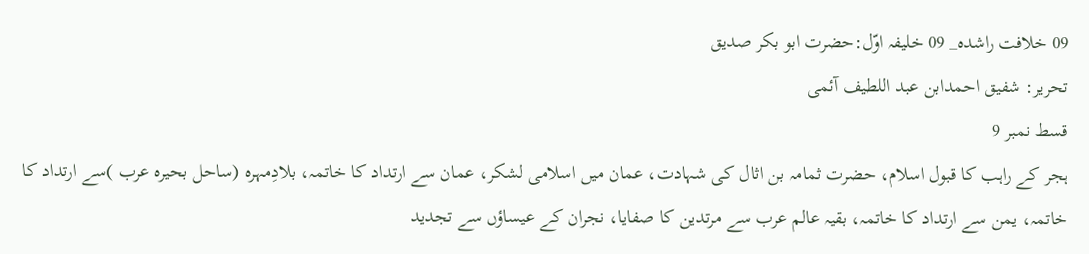09 خلافت راشدہ_ 09 خلیفہ اوّل:حضرت ابو بکر صدیق
تحریر: شفیق احمدابن عبد اللطیف آئمی
قسط نمبر 9
ہجر کے راہب کا قبول اسلام، حضرت ثمامہ بن اثال کی شہادت، عمان میں اسلامی لشکر، عمان سے ارتداد کا خاتمہ، بلادِمہرہ (ساحل بحیرہ عرب )سے ارتداد کا خاتمہ، یمن سے ارتداد کا خاتمہ، بقیہ عالم عرب سے مرتدین کا صفایا، نجران کے عیساؤں سے تجدید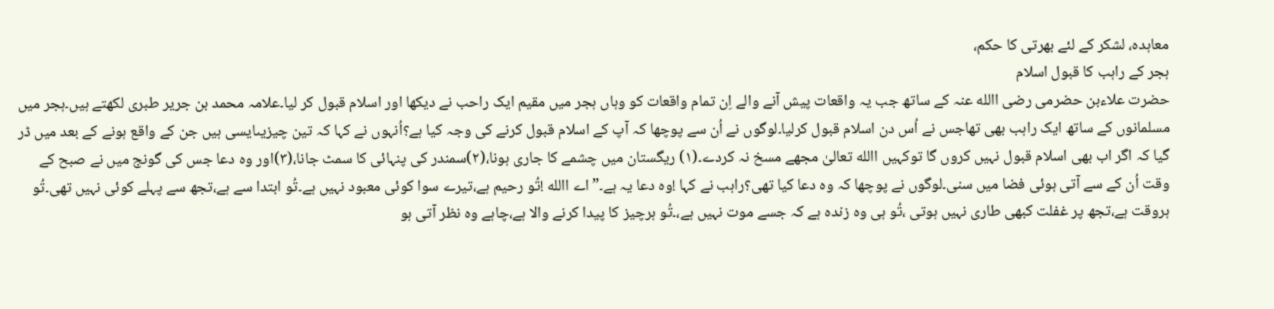معاہدہ، لشکر کے لئے بھرتی کا حکم،
ہجر کے راہب کا قبول اسلام
حضرت علاءبن حضرمی رضی االله عنہ کے ساتھ جب یہ واقعات پیش آنے والے اِن تمام واقعات کو وہاں ہجر میں مقیم ایک راحب نے دیکھا اور اسلام قبول کر لیا۔علامہ محمد بن جریر طبری لکھتے ہیں۔ہجر میں مسلمانوں کے ساتھ ایک راہب بھی تھاجس نے اُس دن اسلام قبول کرلیا۔لوگوں نے اُن سے پوچھا کہ آپ کے اسلام قبول کرنے کی وجہ کیا ہے؟اُنہوں نے کہا کہ تین چیزیںایسی ہیں جن کے واقع ہونے کے بعد میں ڈر گیا کہ اگر اب بھی اسلام قبول نہیں کروں گا توکہیں االله تعالیٰ مجھے مسخ نہ کردے۔(۱) ریگستان میں چشمے کا جاری ہونا،(۲)سمندر کی پنہائی کا سمٹ جانا،(۳)اور وہ دعا جس کی گونج میں نے صبح کے وقت اُن کے سے آتی ہوئی فضا میں سنی۔لوگوں نے پوچھا کہ وہ دعا کیا تھی؟راہب نے کہا !وہ دعا یہ ہے۔”اے االله !تُو رحیم ہے،تیرے سوا کوئی معبود نہیں ہے۔تُو ابتدا سے ہے،تجھ سے پہلے کوئی نہیں تھی۔تُو ہروقت ہے،تجھ پر غفلت کبھی طاری نہیں ہوتی ،تُو ہی وہ زندہ ہے کہ جسے موت نہیں ہے،۔تُو ہرچیز کا پیدا کرنے والا ہے،چاہے وہ نظر آتی ہو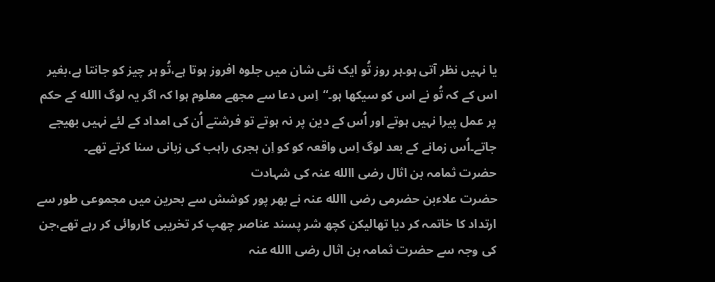یا نہیں نظر آتی ہو۔ہر روز تُو ایک نئی شان میں جلوہ افروز ہوتا ہے،تُو ہر چیز کو جانتا ہے،بغیر اس کے کہ تُو نے اس کو سیکھا ہو۔“اِس دعا سے مجھے معلوم ہوا کہ اگر یہ لوگ االله کے حکم پر عمل پیرا نہیں ہوتے اور اُس کے دین پر نہ ہوتے تو فرشتے اُن کی امداد کے لئے نہیں بھیجے جاتے۔اُس زمانے کے بعد لوگ اِس واقعہ کو کو اِن ہجری راہب کی زبانی سنا کرتے تھے۔
حضرت ثمامہ بن اثال رضی االله عنہ کی شہادت
حضرت علاءبن حضرمی رضی االله عنہ نے بھر پور کوشش سے بحرین میں مجموعی طور سے ارتداد کا خاتمہ کر دیا تھالیکن کچھ شر پسند عناصر چھپ کر تخریبی کاروائی کر رہے تھے،جن کی وجہ سے حضرت ثمامہ بن اثال رضی االله عنہ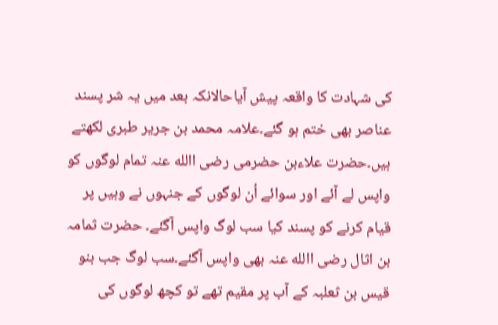کی شہادت کا واقعہ پیش آیاحالانکہ بعد میں یہ شر پسند عناصر بھی ختم ہو گئے۔علامہ محمد بن جریر طبری لکھتے ہیں۔حضرت علاءبن حضرمی رضی االله عنہ تمام لوگوں کو واپس لے آئے اور سوائے اُن لوگوں کے جنہوں نے وہیں پر قیام کرنے کو پسند کیا سب لوگ واپس آگئے۔ حضرت ثمامہ بن اثال رضی االله عنہ بھی واپس آگئے۔سب لوگ جب بنو قیس بن ثعلبہ کے آب پر مقیم تھے تو کچھ لوگوں کی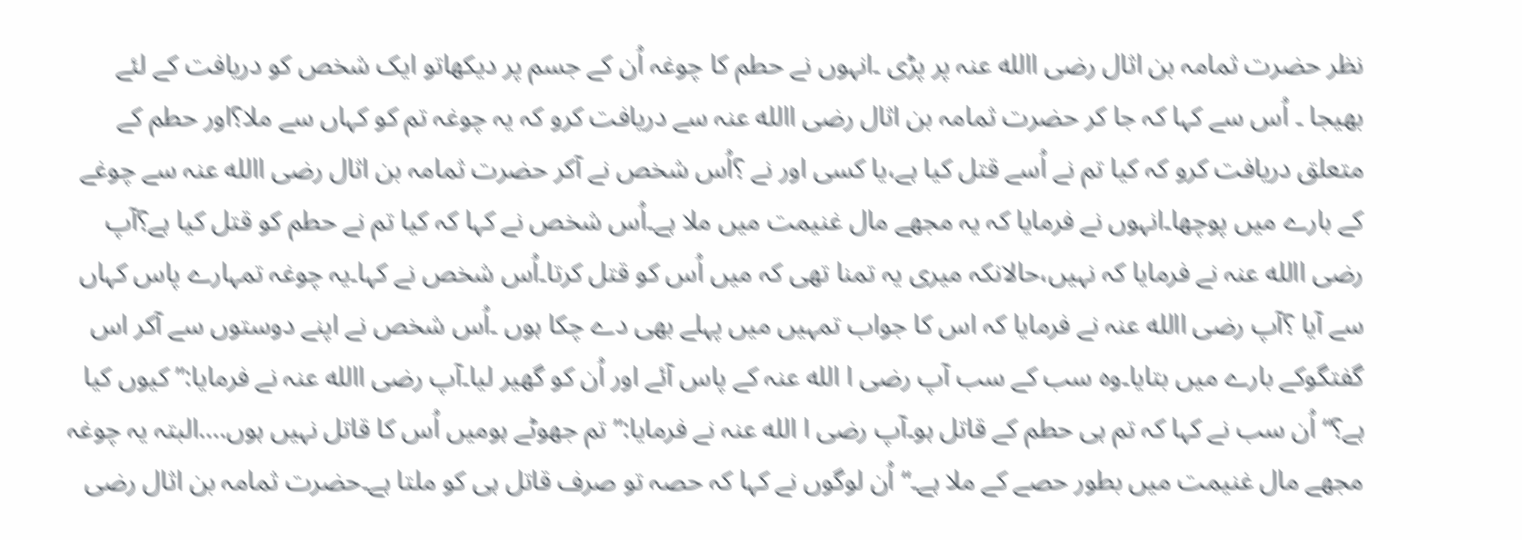نظر حضرت ثمامہ بن اثال رضی االله عنہ پر پڑی ۔انہوں نے حطم کا چوغہ اُن کے جسم پر دیکھاتو ایک شخص کو دریافت کے لئے بھیجا ۔ اُس سے کہا کہ جا کر حضرت ثمامہ بن اثال رضی االله عنہ سے دریافت کرو کہ یہ چوغہ تم کو کہاں سے ملا؟اور حطم کے متعلق دریافت کرو کہ کیا تم نے اُسے قتل کیا ہے،یا کسی اور نے ؟اُس شخص نے آکر حضرت ثمامہ بن اثال رضی االله عنہ سے چوغے کے بارے میں پوچھا۔انہوں نے فرمایا کہ یہ مجھے مال غنیمت میں ملا ہے۔اُس شخص نے کہا کہ کیا تم نے حطم کو قتل کیا ہے؟آپ رضی االله عنہ نے فرمایا کہ نہیں،حالانکہ میری یہ تمنا تھی کہ میں اُس کو قتل کرتا۔اُس شخص نے کہا۔یہ چوغہ تمہارے پاس کہاں سے آیا ؟آپ رضی االله عنہ نے فرمایا کہ اس کا جواب تمہیں میں پہلے بھی دے چکا ہوں ۔اُس شخص نے اپنے دوستوں سے آکر اس گفتگوکے بارے میں بتایا۔وہ سب کے سب آپ رضی ا الله عنہ کے پاس آئے اور اُن کو گھیر لیا۔آپ رضی االله عنہ نے فرمایا:”کیوں کیا ہے؟“اُن سب نے کہا کہ تم ہی حطم کے قاتل ہو۔آپ رضی ا الله عنہ نے فرمایا:”تم جھوٹے ہومیں اُس کا قاتل نہیں ہوں....البتہ یہ چوغہ مجھے مال غنیمت میں بطور حصے کے ملا ہے۔“اُن لوگوں نے کہا کہ حصہ تو صرف قاتل ہی کو ملتا ہے۔حضرت ثمامہ بن اثال رضی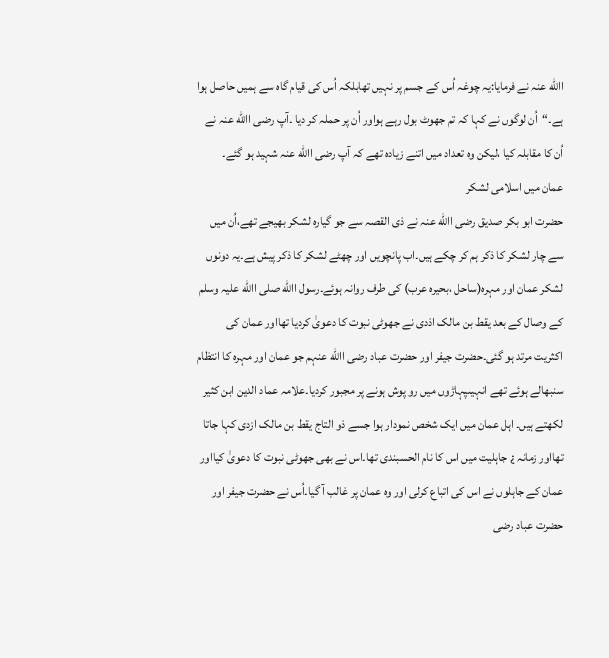االله عنہ نے فرمایا:یہ چوغہ اُس کے جسم پر نہیں تھابلکہ اُس کی قیام گاہ سے ہمیں حاصل ہوا ہے۔“اُن لوگوں نے کہا کہ تم جھوٹ بول رہے ہواور اُن پر حملہ کر دیا ۔آپ رضی االله عنہ نے اُن کا مقابلہ کیا ،لیکن وہ تعداد میں اتنے زیادہ تھے کہ آپ رضی االله عنہ شہید ہو گئے۔
عمان میں اسلامی لشکر
حضرت ابو بکر صدیق رضی االله عنہ نے ذی القصہ سے جو گیارہ لشکر بھیجے تھے،اُن میں سے چار لشکر کا ذکر ہم کر چکے ہیں۔اب پانچویں اور چھٹے لشکر کا ذکر پیش ہے۔یہ دونوں لشکر عمان اور مہرہ(ساحل ،بحیرہ عرب) کی طرف روانہ ہوئے۔رسول االله صلی االله علیہ وسلم کے وصال کے بعد یقط بن مالک اذدی نے جھوٹی نبوت کا دعویٰ کردیا تھااور عمان کی اکثریت مرتد ہو گئی۔حضرت جیفر اور حضرت عباد رضی االله عنہم جو عمان اور مہرہ کا انتظام سنبھالے ہوئے تھے انہیںپہاڑوں میں رو پوش ہونے پر مجبور کردیا۔علامہ عماد الدین ابن کثیر لکھتے ہیں۔ اہل عمان میں ایک شخص نمودار ہوا جسے ذو التاج یقط بن مالک ازدی کہا جاتا تھااور زمانہ ¿ جاہلیت میں اس کا نام الحسبندی تھا۔اس نے بھی جھوٹی نبوت کا دعویٰ کیااور عمان کے جاہلوں نے اس کی اتباع کرلی اور وہ عمان پر غالب آ گیا۔اُس نے حضرت جیفر اور حضرت عباد رضی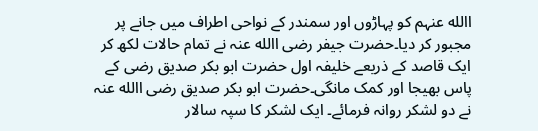االله عنہم کو پہاڑوں اور سمندر کے نواحی اطراف میں جانے پر مجبور کر دیا۔حضرت جیفر رضی االله عنہ نے تمام حالات لکھ کر ایک قاصد کے ذریعے خلیفہ اول حضرت ابو بکر صدیق رضی کے پاس بھیجا اور کمک مانگی۔حضرت ابو بکر صدیق رضی االله عنہ نے دو لشکر روانہ فرمائے۔ ایک لشکر کا سپہ سالار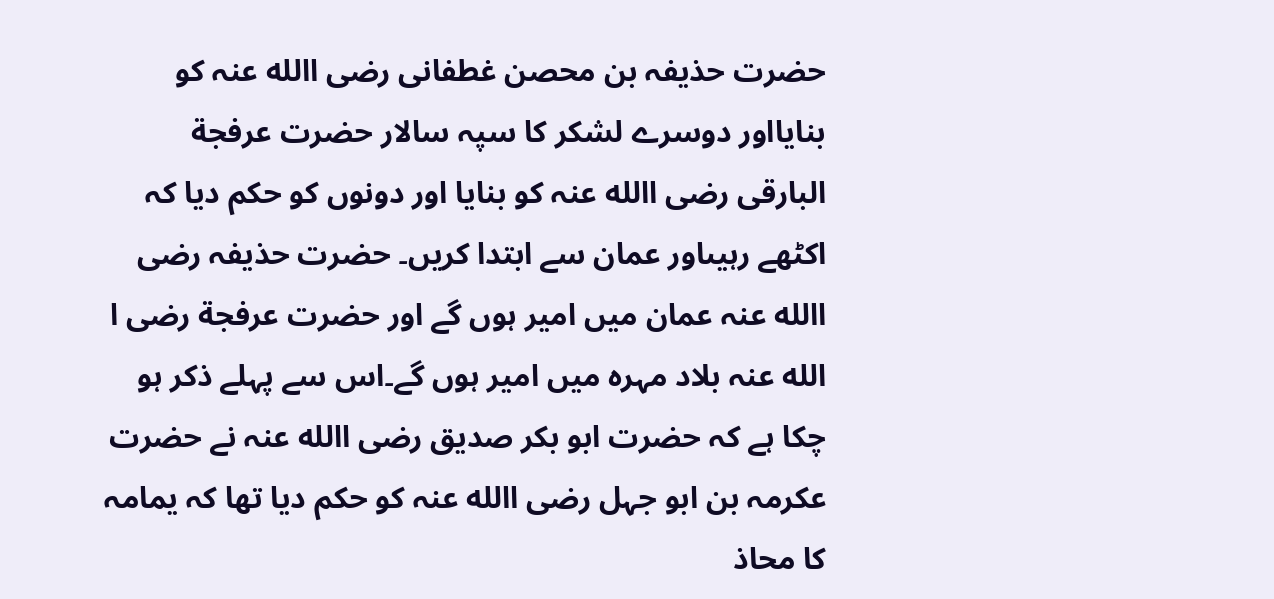حضرت حذیفہ بن محصن غطفانی رضی االله عنہ کو بنایااور دوسرے لشکر کا سپہ سالار حضرت عرفجة البارقی رضی االله عنہ کو بنایا اور دونوں کو حکم دیا کہ اکٹھے رہیںاور عمان سے ابتدا کریں۔ حضرت حذیفہ رضی االله عنہ عمان میں امیر ہوں گے اور حضرت عرفجة رضی ا الله عنہ بلاد مہرہ میں امیر ہوں گے۔اس سے پہلے ذکر ہو چکا ہے کہ حضرت ابو بکر صدیق رضی االله عنہ نے حضرت عکرمہ بن ابو جہل رضی االله عنہ کو حکم دیا تھا کہ یمامہ کا محاذ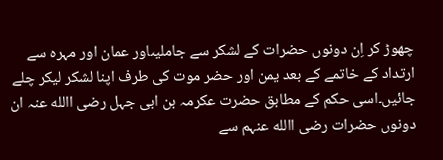چھوڑ کر اِن دونوں حضرات کے لشکر سے جاملیںاور عمان اور مہرہ سے ارتداد کے خاتمے کے بعد یمن اور حضر موت کی طرف اپنا لشکر لیکر چلے جائیں۔اسی حکم کے مطابق حضرت عکرمہ بن ابی جہل رضی االله عنہ ان دونوں حضرات رضی االله عنہم سے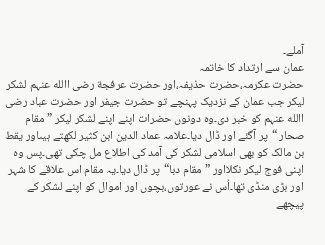آملے۔
عمان سے ارتداد کا خاتمہ
حضرت عکرمہ،حضرت حذیفہ،اور حضرت عرفجة رضی االله عنہم لشکر لیکر جب عمان کے نزدیک پہنچے تو حضرت جیفر اور حضرت عباد رضی االله عنہم کو خبر دی۔وہ دونوں حضرات اپنے اپنے لشکر لیکر ”مقام صحار “پر آگئے اور ڈال دیا۔علامہ عماد الدین ابن کثیر لکھتے ہیںاور یقط بن مالک کو بھی اسلامی لشکر کی آمد کی اطلاع مل چکی تھی۔پس وہ اپنی فوج لیکر نکلااور ”مقام دبا“پر ڈال دیا۔یہ مقام اس علاقے کا شہر اور بڑی منڈی تھا۔اُس نے عورتوں،بچوں اور اموال کو اپنے لشکر کے پیچھے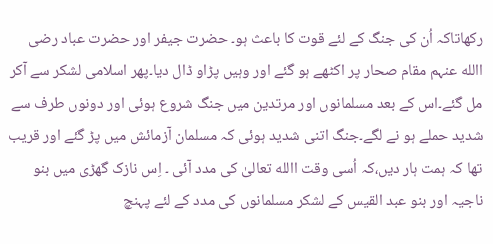رکھاتاکہ اُن کی جنگ کے لئے قوت کا باعث ہو۔ حضرت جیفر اور حضرت عباد رضی االله عنہم مقام صحار پر اکٹھے ہو گئے اور وہیں پڑاو ڈال دیا۔پھر اسلامی لشکر سے آکر مل گئے۔اس کے بعد مسلمانوں اور مرتدین میں جنگ شروع ہوئی اور دونوں طرف سے شدید حملے ہو نے لگے۔جنگ اتنی شدید ہوئی کہ مسلمان آزمائش میں پڑ گئے اور قریب تھا کہ ہمت ہار دیں،کہ اُسی وقت االله تعالیٰ کی مدد آئی ۔ اِس نازک گھڑی میں بنو ناجیہ اور بنو عبد القیس کے لشکر مسلمانوں کی مدد کے لئے پہنچ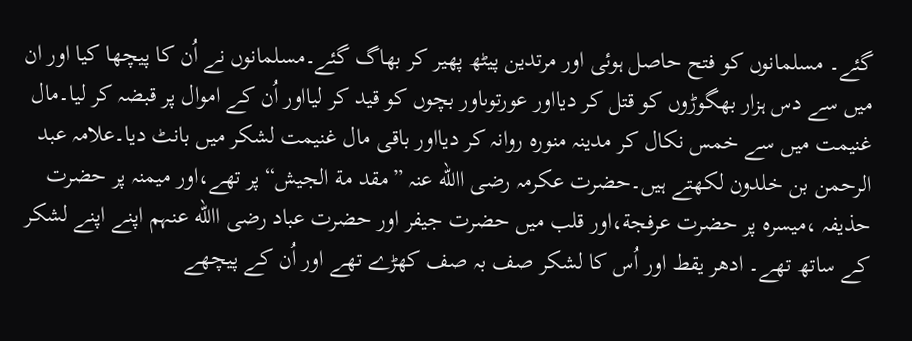گئے۔ مسلمانوں کو فتح حاصل ہوئی اور مرتدین پیٹھ پھیر کر بھاگ گئے۔مسلمانوں نے اُن کا پیچھا کیا اور ان میں سے دس ہزار بھگوڑوں کو قتل کر دیااور عورتوںاور بچوں کو قید کر لیااور اُن کے اموال پر قبضہ کر لیا۔مال غنیمت میں سے خمس نکال کر مدینہ منورہ روانہ کر دیااور باقی مال غنیمت لشکر میں بانٹ دیا۔علامہ عبد الرحمن بن خلدون لکھتے ہیں۔حضرت عکرمہ رضی االله عنہ ”مقد مة الجیش“پر تھے،اور میمنہ پر حضرت حذیفہ ،میسرہ پر حضرت عرفجة،اور قلب میں حضرت جیفر اور حضرت عباد رضی االله عنہم اپنے اپنے لشکر کے ساتھ تھے۔ ادھر یقط اور اُس کا لشکر صف بہ صف کھڑے تھے اور اُن کے پیچھے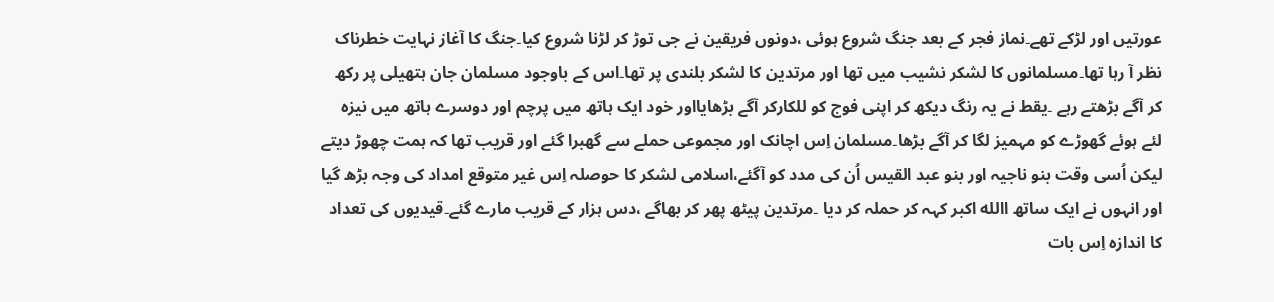عورتیں اور لڑکے تھے۔نماز فجر کے بعد جنگ شروع ہوئی ،دونوں فریقین نے جی توڑ کر لڑنا شروع کیا۔جنگ کا آغاز نہایت خطرناک نظر آ رہا تھا۔مسلمانوں کا لشکر نشیب میں تھا اور مرتدین کا لشکر بلندی پر تھا۔اس کے باوجود مسلمان جان ہتھیلی پر رکھ کر آگے بڑھتے رہے ۔یقط نے یہ رنگ دیکھ کر اپنی فوج کو للکارکر آگے بڑھایااور خود ایک ہاتھ میں پرچم اور دوسرے ہاتھ میں نیزہ لئے ہوئے گھوڑے کو مہمیز لگا کر آگے بڑھا۔مسلمان اِس اچانک اور مجموعی حملے سے گھبرا گئے اور قریب تھا کہ ہمت چھوڑ دیتے لیکن اُسی وقت بنو ناجیہ اور بنو عبد القیس اُن کی مدد کو آگئے،اسلامی لشکر کا حوصلہ اِس غیر متوقع امداد کی وجہ بڑھ گیا اور انہوں نے ایک ساتھ االله اکبر کہہ کر حملہ کر دیا ۔مرتدین پیٹھ پھر کر بھاگے ،دس ہزار کے قریب مارے گئے۔قیدیوں کی تعداد کا اندازہ اِس بات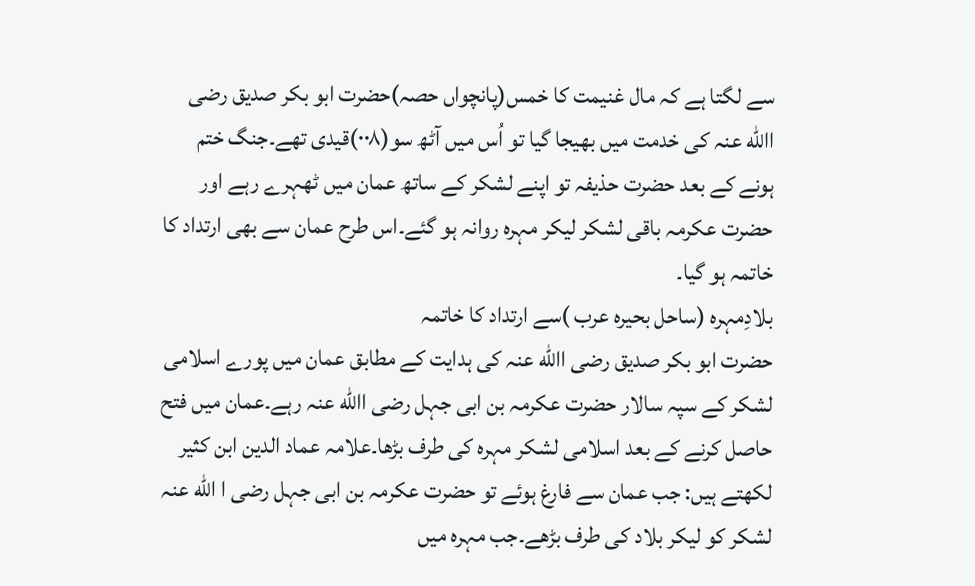سے لگتا ہے کہ مال غنیمت کا خمس(پانچواں حصہ)حضرت ابو بکر صدیق رضی االله عنہ کی خدمت میں بھیجا گیا تو اُس میں آٹھ سو(۰۰۸)قیدی تھے۔جنگ ختم ہونے کے بعد حضرت حذیفہ تو اپنے لشکر کے ساتھ عمان میں ٹھہرے رہے اور حضرت عکرمہ باقی لشکر لیکر مہرہ روانہ ہو گئے۔اس طرح عمان سے بھی ارتداد کا خاتمہ ہو گیا۔
بلادِمہرہ (ساحل بحیرہ عرب )سے ارتداد کا خاتمہ
حضرت ابو بکر صدیق رضی االله عنہ کی ہدایت کے مطابق عمان میں پورے اسلامی لشکر کے سپہ سالار حضرت عکرمہ بن ابی جہل رضی االله عنہ رہے۔عمان میں فتح حاصل کرنے کے بعد اسلامی لشکر مہرہ کی طرف بڑھا۔علامہ عماد الدین ابن کثیر لکھتے ہیں: جب عمان سے فارغ ہوئے تو حضرت عکرمہ بن ابی جہل رضی ا الله عنہ لشکر کو لیکر بلاد کی طرف بڑھے۔جب مہرہ میں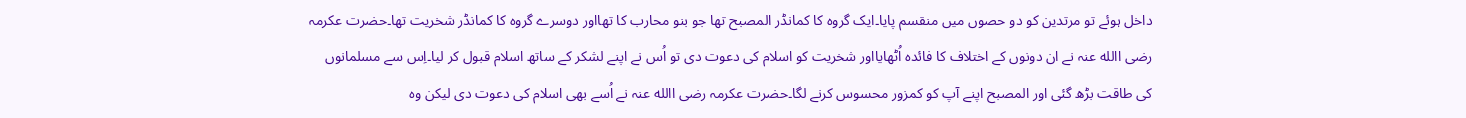داخل ہوئے تو مرتدین کو دو حصوں میں منقسم پایا۔ایک گروہ کا کمانڈر المصبح تھا جو بنو محارب کا تھااور دوسرے گروہ کا کمانڈر شخریت تھا۔حضرت عکرمہ رضی االله عنہ نے ان دونوں کے اختلاف کا فائدہ اُٹھایااور شخریت کو اسلام کی دعوت دی تو اُس نے اپنے لشکر کے ساتھ اسلام قبول کر لیا۔اِس سے مسلمانوں کی طاقت بڑھ گئی اور المصبح اپنے آپ کو کمزور محسوس کرنے لگا۔حضرت عکرمہ رضی االله عنہ نے اُسے بھی اسلام کی دعوت دی لیکن وہ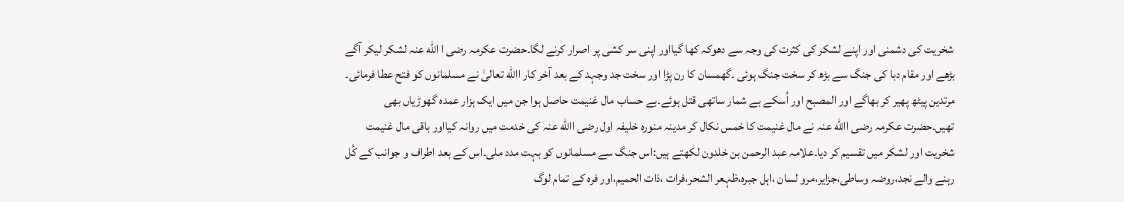شخریت کی دشمنی اور اپنے لشکر کی کثرت کی وجہ سے دھوکہ کھا گیااور اپنی سر کشی پر اصرار کرنے لگا۔حضرت عکرمہ رضی ا الله عنہ لشکر لیکر آگے بڑھے اور مقام دبا کی جنگ سے بڑھ کر سخت جنگ ہوئی ۔گھمسان کا رن پڑا اور سخت جد وجہد کے بعد آخر کار االله تعالیٰ نے مسلمانوں کو فتح عطا فرمائی۔ مرتدین پیٹھ پھیر کر بھاگے اور المصبح اور اُسکے بے شمار ساتھی قتل ہوئے۔بے حساب مال غنیمت حاصل ہوا جن میں ایک ہزار عمدہ گھوڑیاں بھی تھیں۔حضرت عکرمہ رضی االله عنہ نے مال غنیمت کا خمس نکال کر مدینہ منورہ خلیفہ اول رضی االله عنہ کی خدمت میں روانہ کیااور باقی مال غنیمت شخریت اور لشکر میں تقسیم کر دیا۔علامہ عبد الرحمن بن خلدون لکھتے ہیں:اس جنگ سے مسلمانوں کو بہت مدد ملی۔اس کے بعد اطراف و جوانب کے کُل رہنے والے نجد،روضہ وساطی،جزایر،مرو لسان ،اہل جبرہ،ظہعر الشحر،فرات ،ذات الحمیم،اور فرہ کے تمام لوگ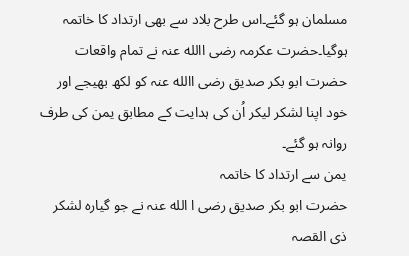مسلمان ہو گئے۔اس طرح بلاد سے بھی ارتداد کا خاتمہ ہوگیا۔حضرت عکرمہ رضی االله عنہ نے تمام واقعات حضرت ابو بکر صدیق رضی االله عنہ کو لکھ بھیجے اور خود اپنا لشکر لیکر اُن کی ہدایت کے مطابق یمن کی طرف روانہ ہو گئے۔
یمن سے ارتداد کا خاتمہ
حضرت ابو بکر صدیق رضی ا الله عنہ نے جو گیارہ لشکر ذی القصہ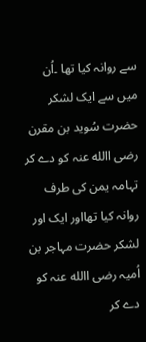سے روانہ کیا تھا ۔اُن میں سے ایک لشکر حضرت سُوید بن مقرن رضی االله عنہ کو دے کر تہامہ یمن کی طرف روانہ کیا تھااور ایک اور لشکر حضرت مہاجر بن اُمیہ رضی االله عنہ کو دے کر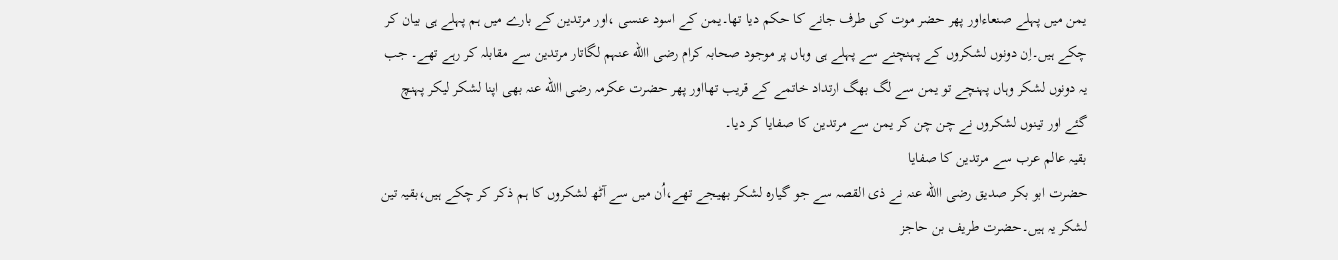یمن میں پہلے صنعاءاور پھر حضر موت کی طرف جانے کا حکم دیا تھا۔یمن کے اسود عنسی ،اور مرتدین کے بارے میں ہم پہلے ہی بیان کر چکے ہیں۔اِن دونوں لشکروں کے پہنچنے سے پہلے ہی وہاں پر موجود صحابہ کرام رضی االله عنہم لگاتار مرتدین سے مقابلہ کر رہے تھے۔ جب یہ دونوں لشکر وہاں پہنچے تو یمن سے لگ بھگ ارتداد خاتمے کے قریب تھااور پھر حضرت عکرمہ رضی االله عنہ بھی اپنا لشکر لیکر پہنچ گئے اور تینوں لشکروں نے چن چن کر یمن سے مرتدین کا صفایا کر دیا۔
بقیہ عالم عرب سے مرتدین کا صفایا
حضرت ابو بکر صدیق رضی االله عنہ نے ذی القصہ سے جو گیارہ لشکر بھیجے تھے،اُن میں سے آٹھ لشکروں کا ہم ذکر کر چکے ہیں،بقیہ تین لشکر یہ ہیں۔حضرت طریف بن حاجز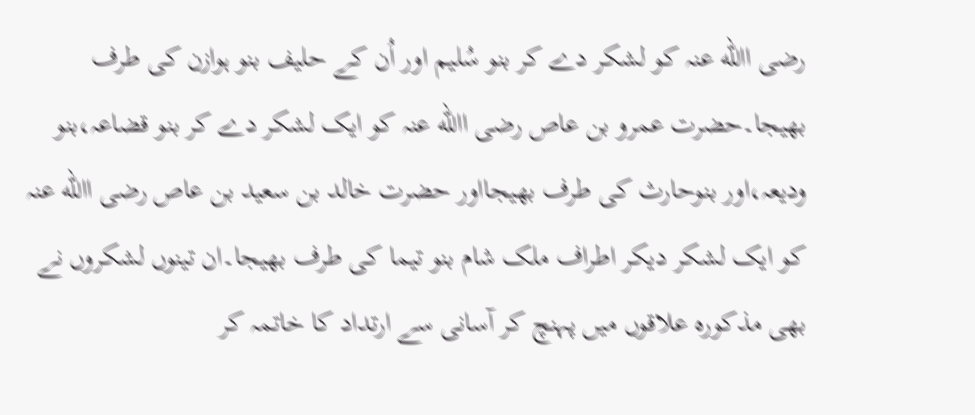رضی االله عنہ کو لشکر دے کر بنو سُلیم اور اُن کے حلیف بنو ہوازن کی طرف بھیجا۔حضرت عمرو بن عاص رضی االله عنہ کو ایک لشکر دے کر بنو قضاعہ،بنو ودیعہ،اور بنوحارث کی طرف بھیجااور حضرت خالد بن سعید بن عاص رضی االله عنہ کو ایک لشکر دیکر اطراف ملک شام بنو تیما کی طرف بھیجا۔ان تینوں لشکروں نے بھی مذکورہ علاقوں میں پہنچ کر آسانی سے ارتداد کا خاتمہ کر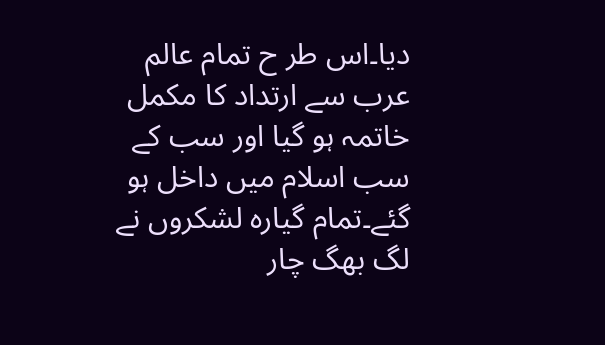دیا۔اس طر ح تمام عالم عرب سے ارتداد کا مکمل خاتمہ ہو گیا اور سب کے سب اسلام میں داخل ہو گئے۔تمام گیارہ لشکروں نے لگ بھگ چار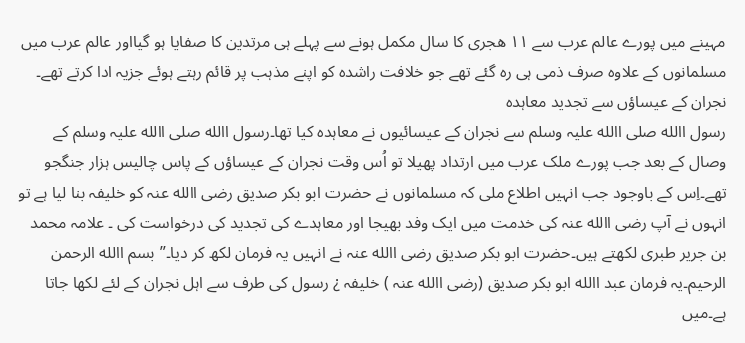مہینے میں پورے عالم عرب سے ۱۱ ھجری کا سال مکمل ہونے سے پہلے ہی مرتدین کا صفایا ہو گیااور عالم عرب میں مسلمانوں کے علاوہ صرف ذمی ہی رہ گئے تھے جو خلافت راشدہ کو اپنے مذہب پر قائم رہتے ہوئے جزیہ ادا کرتے تھے۔
نجران کے عیساؤں سے تجدید معاہدہ
رسول االله صلی االله علیہ وسلم سے نجران کے عیسائیوں نے معاہدہ کیا تھا۔رسول االله صلی االله علیہ وسلم کے وصال کے بعد جب پورے ملک عرب میں ارتداد پھیلا تو اُس وقت نجران کے عیساؤں کے پاس چالیس ہزار جنگجو تھے۔اِس کے باوجود جب انہیں اطلاع ملی کہ مسلمانوں نے حضرت ابو بکر صدیق رضی االله عنہ کو خلیفہ بنا لیا ہے تو انہوں نے آپ رضی االله عنہ کی خدمت میں ایک وفد بھیجا اور معاہدے کی تجدید کی درخواست کی ۔ علامہ محمد بن جریر طبری لکھتے ہیں۔حضرت ابو بکر صدیق رضی االله عنہ نے انہیں یہ فرمان لکھ کر دیا۔”بسم االله الرحمن الرحیم۔یہ فرمان عبد االله ابو بکر صدیق (رضی االله عنہ ) خلیفہ ¿ رسول کی طرف سے اہل نجران کے لئے لکھا جاتا ہے۔میں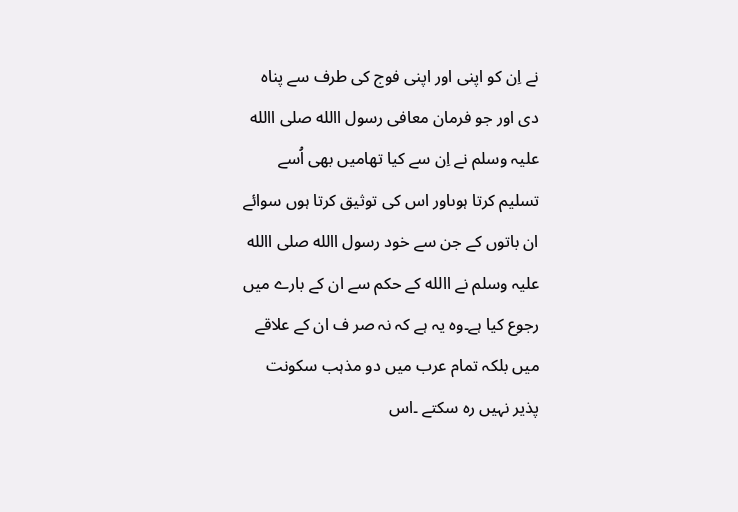نے اِن کو اپنی اور اپنی فوج کی طرف سے پناہ دی اور جو فرمان معافی رسول االله صلی االله علیہ وسلم نے اِن سے کیا تھامیں بھی اُسے تسلیم کرتا ہوںاور اس کی توثیق کرتا ہوں سوائے ان باتوں کے جن سے خود رسول االله صلی االله علیہ وسلم نے االله کے حکم سے ان کے بارے میں رجوع کیا ہے۔وہ یہ ہے کہ نہ صر ف ان کے علاقے میں بلکہ تمام عرب میں دو مذہب سکونت پذیر نہیں رہ سکتے ۔اس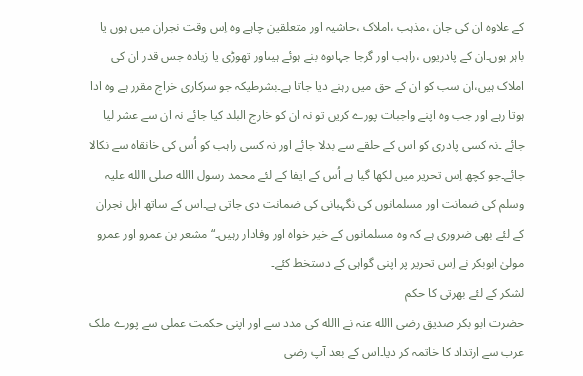کے علاوہ ان کی جان ،مذہب ،املاک ،حاشیہ اور متعلقین چاہے وہ اِس وقت نجران میں ہوں یا باہر ہوں۔ان کے پادریوں ،راہب اور گرجا جہاںوہ بنے ہوئے ہیںاور تھوڑی یا زیادہ جس قدر ان کی املاک ہیں،ان سب کو ان کے حق میں رہنے دیا جاتا ہے۔بشرطیکہ جو سرکاری خراج مقرر ہے وہ ادا ہوتا رہے اور جب وہ اپنے واجبات پورے کریں تو نہ ان کو خارج البلد کیا جائے نہ ان سے عشر لیا جائے ۔نہ کسی پادری کو اس کے حلقے سے بدلا جائے اور نہ کسی راہب کو اُس کی خانقاہ سے نکالا جائے۔جو کچھ اِس تحریر میں لکھا گیا ہے اُس کے ایفا کے لئے محمد رسول االله صلی االله علیہ وسلم کی ضمانت اور مسلمانوں کی نگہبانی کی ضمانت دی جاتی ہے۔اس کے ساتھ اہل نجران کے لئے بھی ضروری ہے کہ وہ مسلمانوں کے خیر خواہ اور وفادار رہیں۔“مشعر بن عمرو اور عمرو مولیٰ ابوبکر نے اِس تحریر پر اپنی گواہی کے دستخط کئے۔
لشکر کے لئے بھرتی کا حکم
حضرت ابو بکر صدیق رضی االله عنہ نے االله کی مدد سے اور اپنی حکمت عملی سے پورے ملک عرب سے ارتداد کا خاتمہ کر دیا۔اس کے بعد آپ رضی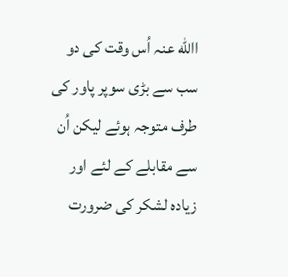االله عنہ اُس وقت کی دو سب سے بڑی سوپر پاور کی طرف متوجہ ہوئے لیکن اُن سے مقابلے کے لئے اور زیادہ لشکر کی ضرورت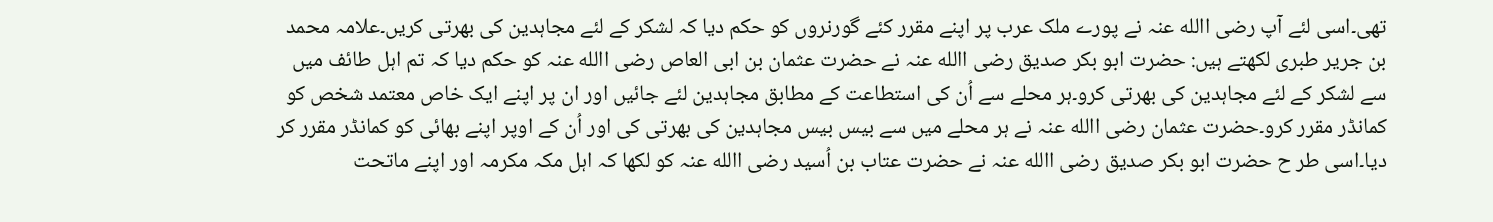تھی۔اسی لئے آپ رضی االله عنہ نے پورے ملک عرب پر اپنے مقرر کئے گورنروں کو حکم دیا کہ لشکر کے لئے مجاہدین کی بھرتی کریں۔علامہ محمد بن جریر طبری لکھتے ہیں: حضرت ابو بکر صدیق رضی االله عنہ نے حضرت عثمان بن ابی العاص رضی االله عنہ کو حکم دیا کہ تم اہل طائف میں سے لشکر کے لئے مجاہدین کی بھرتی کرو۔ہر محلے سے اُن کی استطاعت کے مطابق مجاہدین لئے جائیں اور ان پر اپنے ایک خاص معتمد شخص کو کمانڈر مقرر کرو۔حضرت عثمان رضی االله عنہ نے ہر محلے میں سے بیس بیس مجاہدین کی بھرتی کی اور اُن کے اوپر اپنے بھائی کو کمانڈر مقرر کر دیا۔اسی طر ح حضرت ابو بکر صدیق رضی االله عنہ نے حضرت عتاب بن اُسید رضی االله عنہ کو لکھا کہ اہل مکہ مکرمہ اور اپنے ماتحت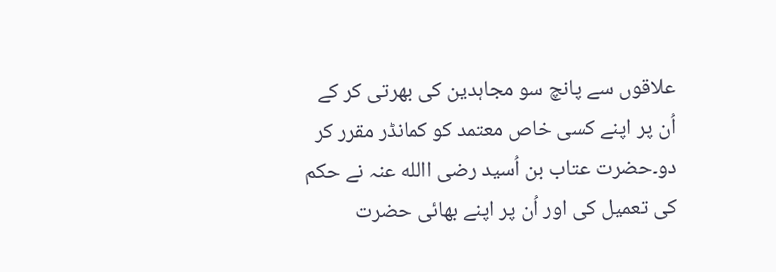علاقوں سے پانچ سو مجاہدین کی بھرتی کر کے اُن پر اپنے کسی خاص معتمد کو کمانڈر مقرر کر دو۔حضرت عتاب بن اُسید رضی االله عنہ نے حکم کی تعمیل کی اور اُن پر اپنے بھائی حضرت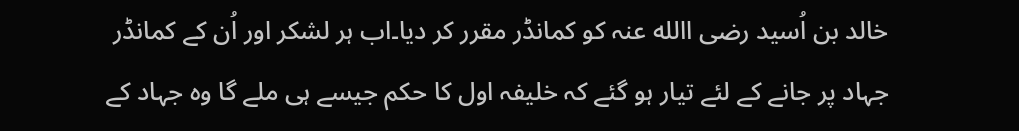خالد بن اُسید رضی االله عنہ کو کمانڈر مقرر کر دیا۔اب ہر لشکر اور اُن کے کمانڈر جہاد پر جانے کے لئے تیار ہو گئے کہ خلیفہ اول کا حکم جیسے ہی ملے گا وہ جہاد کے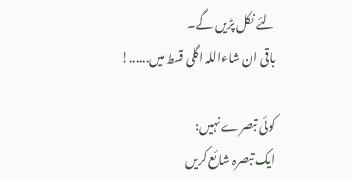لئے نکل پڑیں گے۔
باقی ان شاءاللہ اگلی قسط میں......!

کوئی تبصرے نہیں:
ایک تبصرہ شائع کریں